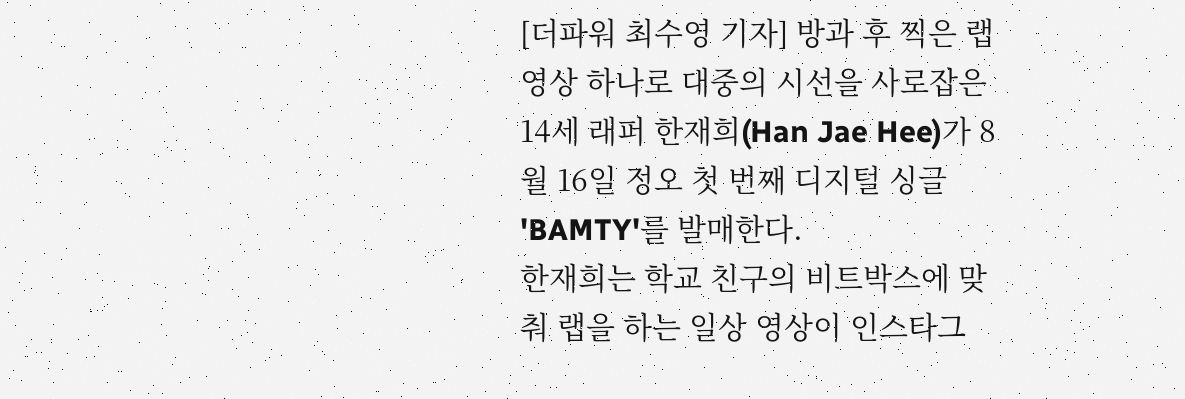[더파워 최수영 기자] 방과 후 찍은 랩 영상 하나로 대중의 시선을 사로잡은 14세 래퍼 한재희(Han Jae Hee)가 8월 16일 정오 첫 번째 디지털 싱글 'BAMTY'를 발매한다.
한재희는 학교 친구의 비트박스에 맞춰 랩을 하는 일상 영상이 인스타그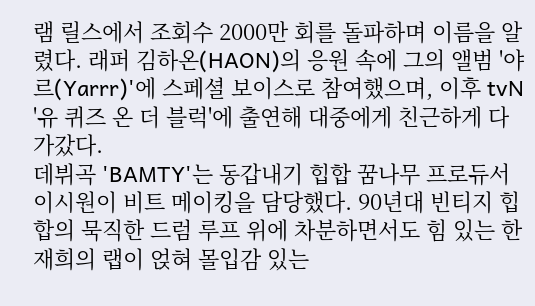램 릴스에서 조회수 2000만 회를 돌파하며 이름을 알렸다. 래퍼 김하온(HAON)의 응원 속에 그의 앨범 '야르(Yarrr)'에 스페셜 보이스로 참여했으며, 이후 tvN '유 퀴즈 온 더 블럭'에 출연해 대중에게 친근하게 다가갔다.
데뷔곡 'BAMTY'는 동갑내기 힙합 꿈나무 프로듀서 이시원이 비트 메이킹을 담당했다. 90년대 빈티지 힙합의 묵직한 드럼 루프 위에 차분하면서도 힘 있는 한재희의 랩이 얹혀 몰입감 있는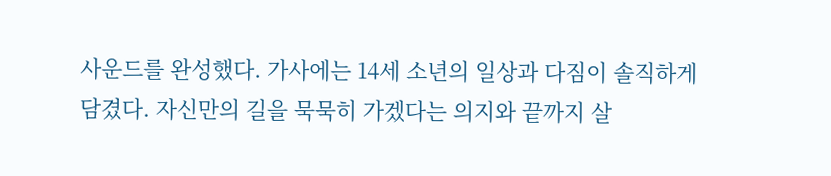사운드를 완성했다. 가사에는 14세 소년의 일상과 다짐이 솔직하게 담겼다. 자신만의 길을 묵묵히 가겠다는 의지와 끝까지 살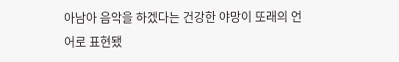아남아 음악을 하겠다는 건강한 야망이 또래의 언어로 표현됐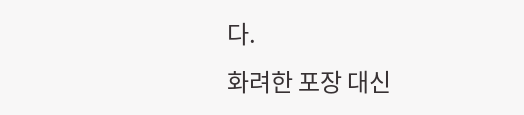다.
화려한 포장 대신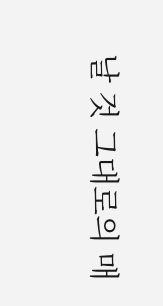날 것 그대로의 매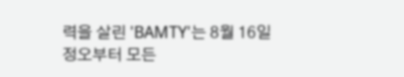력을 살린 'BAMTY'는 8월 16일 정오부터 모든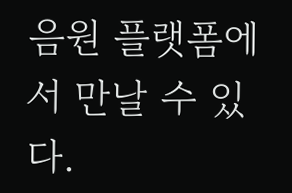음원 플랫폼에서 만날 수 있다.